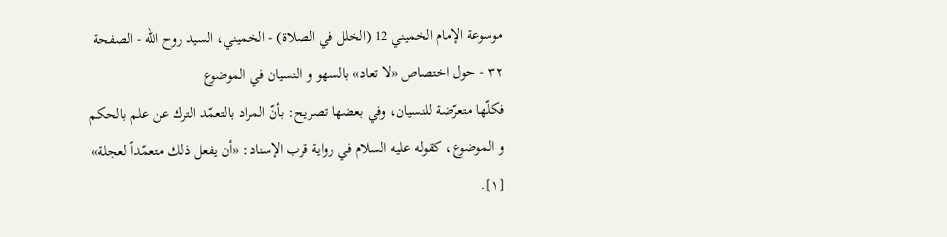موسوعة الإمام الخميني 12 (الخلل في الصلاة) - الخميني، السيد روح الله - الصفحة ٣٢ - حول اختصاص «لا تعاد» بالسهو و النسيان في الموضوع
فكلّها متعرّضة للنسيان، وفي بعضها تصريح: بأنّ المراد بالتعمّد الترك عن علم بالحكم و الموضوع، كقوله عليه السلام في رواية قرب الإسناد: «أن يفعل ذلك متعمّداً لعجلة» [١].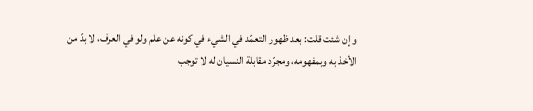و إن شئت قلت: بعد ظهور التعمّد في الشيء في كونه عن علم ولو في العرف، لا بدّ من الأخذ به وبمفهومه، ومجرّد مقابلة النسيان له لا توجب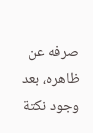صرفه عن ظاهره، بعد وجود نكتة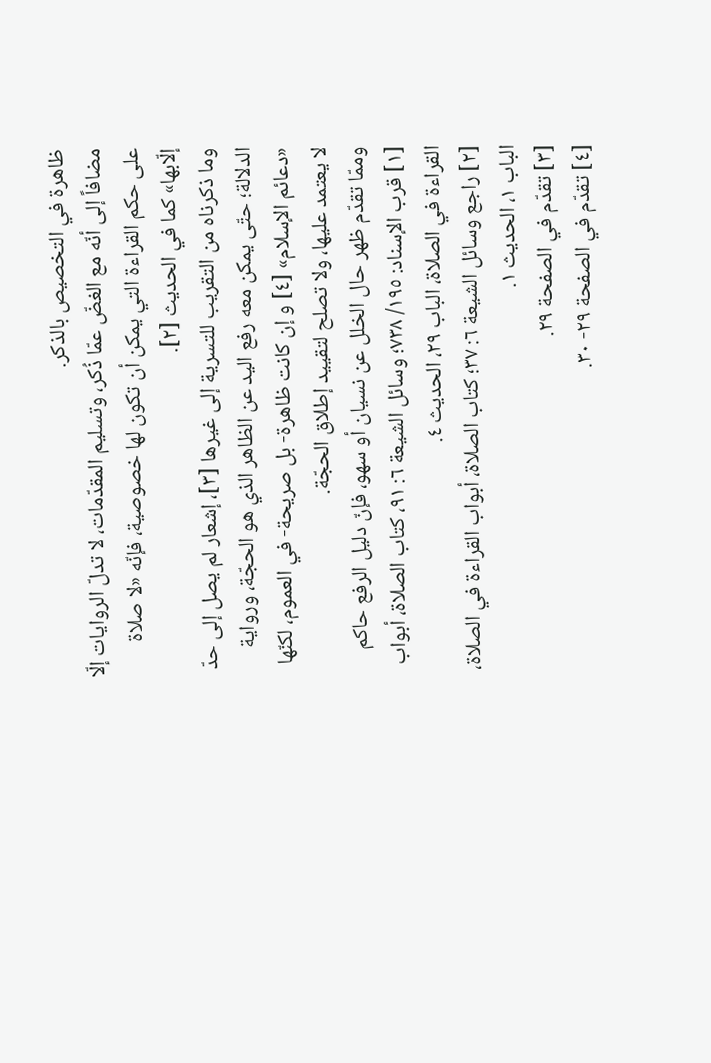ظاهرة في التخصيص بالذكر.
مضافاً إلى أنّه مع الغضّ عمّا ذُكر، وتسليم المقدّمات، لا تدلّ الروايات إلّا على حكم القراءة التي يمكن أن تكون لها خصوصية، فإنّه «لا صلاة إلّابها» كما في الحديث [٢].
وما ذكرناه من التقريب للتسرية إلى غيرها [٣]، إشعار لم يصل إلى حدّ الدلالة؛ حتّى يمكن معه رفع اليد عن الظاهر الذي هو الحجّة، ورواية «دعائم الإسلام» [٤] و إن كانت ظاهرة- بل صريحة- في العموم، لكنّها لا يعتمد عليها، ولا تصلح لتقييد إطلاق الحجّة.
وممّا تقدّم ظهر حال الخلل عن نسيان أو سهو، فإنّ دليل الرفع حاكم
[١] قرب الإسناد: ١٩٥/ ٧٣٨؛ وسائل الشيعة ٦: ٩١، كتاب الصلاة، أبواب القراءة في الصلاة، الباب ٢٩، الحديث ٤.
[٢] راجع وسائل الشيعة ٦: ٣٧؛ كتاب الصلاة، أبواب القراءة في الصلاة، الباب ١، الحديث ١.
[٣] تقدّم في الصفحة ٢٩.
[٤] تقدّم في الصفحة ٢٩- ٣٠.